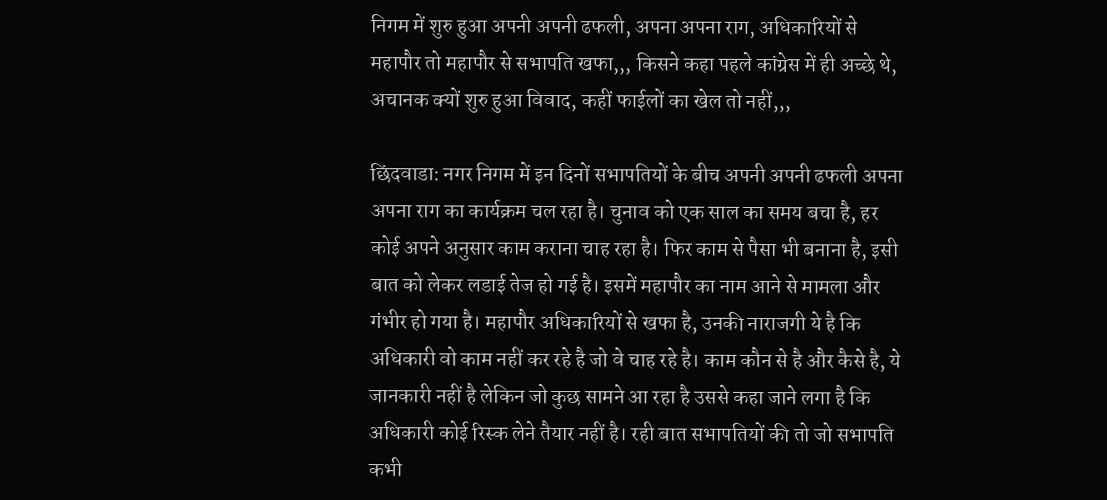निगम में शुरु हुआ अपनी अपनी ढफली, अपना अपना राग, अधिकारियों से महापौर तो महापौर से सभापति खफा,,, किसने कहा पहले कांग्रेस में ही अच्छे थे, अचानक क्यों शुरु हुआ विवाद, कहीं फाईलों का खेल तो नहीं,,,

छिंदवाडा: नगर निगम में इन दिनों सभापतियों के बीच अपनी अपनी ढफली अपना अपना राग का कार्यक्रम चल रहा है। चुनाव को एक साल का समय बचा है, हर कोई अपने अनुसार काम कराना चाह रहा है। फिर काम से पैसा भी बनाना है, इसी बात को लेकर लडाई तेज हो गई है। इसमें महापौर का नाम आने से मामला और गंभीर हो गया है। महापौर अधिकारियों से खफा है, उनकी नाराजगी ये है कि अधिकारी वो काम नहीं कर रहे है जो वे चाह रहे है। काम कौन से है और कैसे है, ये जानकारी नहीं है लेकिन जो कुछ सामने आ रहा है उससे कहा जाने लगा है कि अधिकारी कोई रिस्क लेने तैयार नहीं है। रही बात सभापतियों की तो जो सभापति कभी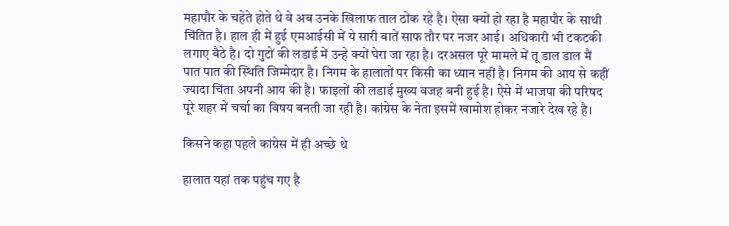महापौर के चहेते होते थे वे अब उनके खिलाफ ताल ठोंक रहे है। ऐसा क्यों हो रहा है महापौर के साथी चिंतित है। हाल ही में हुई एमआईसी में ये सारी बातें साफ तौर पर नजर आई। अधिकारी भी टकटकी लगाए बैठे है। दो गुटों की लडाई में उन्हे क्यों घेरा जा रहा है। दरअसल पूरे मामले में तू डाल डाल मैं पात पात की स्थिति जिम्मेदार है। निगम के हालातों पर किसी का ध्यान नहीं है। निगम की आय से कहीं ज्यादा चिंता अपनी आय की है। फाइलों की लडाई मुख्य वजह बनी हुई है। ऐसे में भाजपा की परिषद पूरे शहर में चर्चा का विषय बनती जा रही है। कांग्रेस के नेता इसमें खामोश होकर नजारे देख रहे है।

किसने कहा पहले कांग्रेस में ही अच्छे थे

हालात यहां तक पहुंच गए है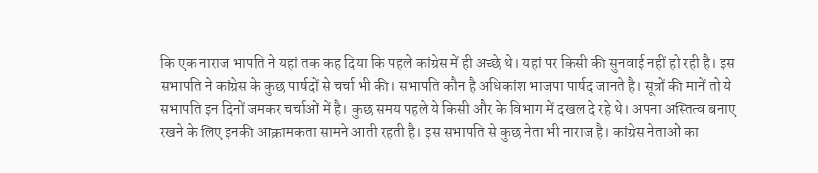कि एक नाराज भापति ने यहां तक कह दिया कि पहले कांग्रेस में ही अच्छे थे। यहां पर किसी की सुनवाई नहीं हो रही है। इस सभापति ने कांग्रेस के कुछ पार्षदों से चर्चा भी की। सभापति कौन है अधिकांश भाजपा पार्षद जानते है। सूत्रों की मानें तो ये सभापति इन दिनों जमकर चर्चाओं में है। कुछ समय पहले ये किसी और के विभाग में दखल दे रहे थे। अपना अस्तित्व बनाए रखने के लिए इनकी आक्रामकता सामने आती रहती है। इस सभापति से कुछ नेता भी नाराज है। कांग्रेस नेताओं का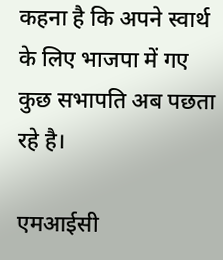कहना है कि अपने स्वार्थ के लिए भाजपा में गए कुछ सभापति अब पछता रहे है।

एमआईसी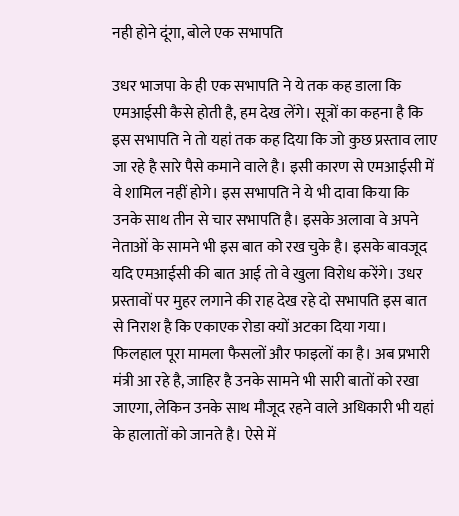नही होने दूंगा, बोले एक सभापति

उधर भाजपा के ही एक सभापति ने ये तक कह डाला कि एमआईसी कैसे होती है, हम देख लेंगे। सूत्रों का कहना है कि इस सभापति ने तो यहां तक कह दिया कि जो कुछ प्रस्ताव लाए जा रहे है सारे पैसे कमाने वाले है। इसी कारण से एमआईसी में वे शामिल नहीं होगे। इस सभापति ने ये भी दावा किया कि उनके साथ तीन से चार सभापति है। इसके अलावा वे अपने नेताओं के सामने भी इस बात को रख चुके है। इसके बावजूद यदि एमआईसी की बात आई तो वे खुला विरोध करेंगे। उधर प्रस्तावों पर मुहर लगाने की राह देख रहे दो सभापति इस बात से निराश है कि एकाएक रोडा क्यों अटका दिया गया। फिलहाल पूरा मामला फैसलों और फाइलों का है। अब प्रभारी मंत्री आ रहे है, जाहिर है उनके सामने भी सारी बातों को रखा जाएगा, लेकिन उनके साथ मौजूद रहने वाले अधिकारी भी यहां के हालातों को जानते है। ऐसे में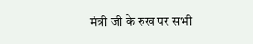मंत्री जी के रुख पर सभी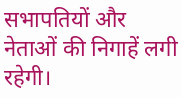सभापतियों और नेताओं की निगाहें लगी रहेगी।